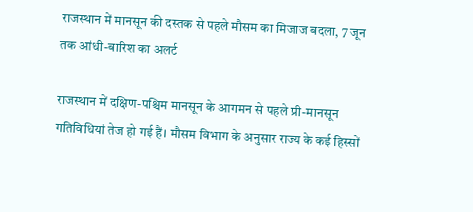राजस्थान में मानसून की दस्तक से पहले मौसम का मिजाज बदला, 7 जून तक आंधी-बारिश का अलर्ट

राजस्थान में दक्षिण-पश्चिम मानसून के आगमन से पहले प्री-मानसून गतिविधियां तेज हो गई हैं। मौसम विभाग के अनुसार राज्य के कई हिस्सों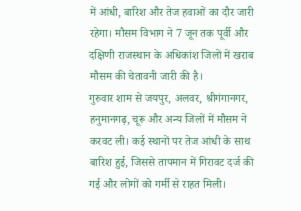में आंधी, बारिश और तेज हवाओं का दौर जारी रहेगा। मौसम विभाग ने 7 जून तक पूर्वी और दक्षिणी राजस्थान के अधिकांश जिलों में खराब मौसम की चेतावनी जारी की है।
गुरुवार शाम से जयपुर, अलवर, श्रीगंगानगर, हनुमानगढ़, चूरू और अन्य जिलों में मौसम ने करवट ली। कई स्थानों पर तेज आंधी के साथ बारिश हुई, जिससे तापमान में गिरावट दर्ज की गई और लोगों को गर्मी से राहत मिली।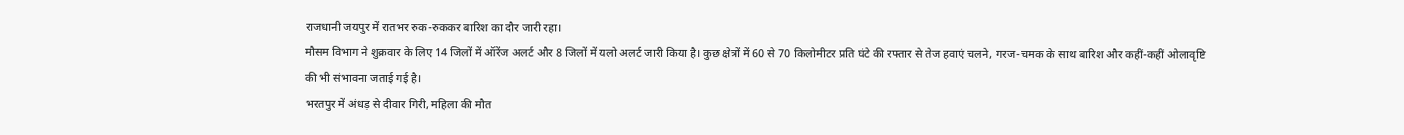राजधानी जयपुर में रातभर रुक-रुककर बारिश का दौर जारी रहा।
मौसम विभाग ने शुक्रवार के लिए 14 जिलों में ऑरेंज अलर्ट और 8 जिलों में यलो अलर्ट जारी किया है। कुछ क्षेत्रों में 60 से 70 किलोमीटर प्रति घंटे की रफ्तार से तेज हवाएं चलने, गरज-चमक के साथ बारिश और कहीं-कहीं ओलावृष्टि की भी संभावना जताई गई है।
भरतपुर में अंधड़ से दीवार गिरी, महिला की मौत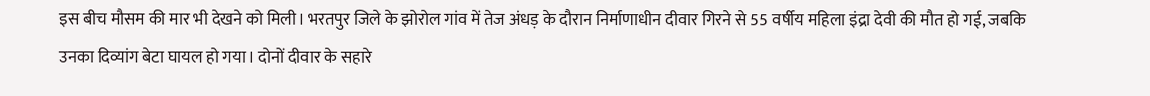इस बीच मौसम की मार भी देखने को मिली। भरतपुर जिले के झोरोल गांव में तेज अंधड़ के दौरान निर्माणाधीन दीवार गिरने से 55 वर्षीय महिला इंद्रा देवी की मौत हो गई, जबकि उनका दिव्यांग बेटा घायल हो गया। दोनों दीवार के सहारे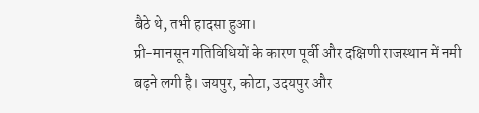बैठे थे, तभी हादसा हुआ।
प्री-मानसून गतिविधियों के कारण पूर्वी और दक्षिणी राजस्थान में नमी बढ़ने लगी है। जयपुर, कोटा, उदयपुर और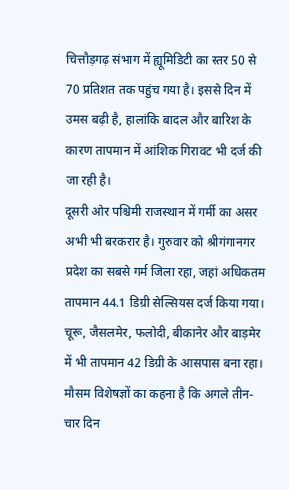चित्तौड़गढ़ संभाग में ह्यूमिडिटी का स्तर 50 से 70 प्रतिशत तक पहुंच गया है। इससे दिन में उमस बढ़ी है, हालांकि बादल और बारिश के कारण तापमान में आंशिक गिरावट भी दर्ज की जा रही है।
दूसरी ओर पश्चिमी राजस्थान में गर्मी का असर अभी भी बरकरार है। गुरुवार को श्रीगंगानगर प्रदेश का सबसे गर्म जिला रहा, जहां अधिकतम तापमान 44.1 डिग्री सेल्सियस दर्ज किया गया। चूरू, जैसलमेर, फलोदी, बीकानेर और बाड़मेर में भी तापमान 42 डिग्री के आसपास बना रहा। मौसम विशेषज्ञों का कहना है कि अगले तीन-चार दिन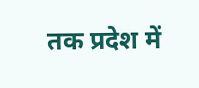तक प्रदेश में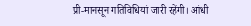प्री-मानसून गतिविधियां जारी रहेंगी। आंधी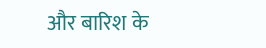और बारिश के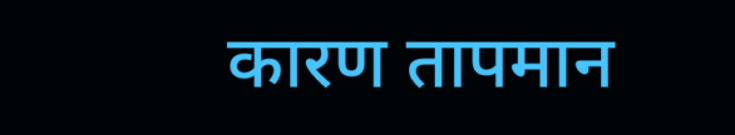कारण तापमान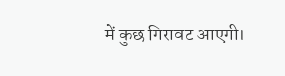में कुछ गिरावट आएगी।